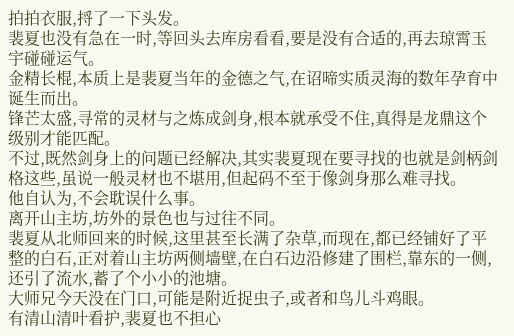拍拍衣服,捋了一下头发。
裴夏也没有急在一时,等回头去库房看看,要是没有合适的,再去琼霄玉宇碰碰运气。
金精长棍,本质上是裴夏当年的金德之气,在诏啼实质灵海的数年孕育中诞生而出。
锋芒太盛,寻常的灵材与之炼成剑身,根本就承受不住,真得是龙鼎这个级别才能匹配。
不过,既然剑身上的问题已经解决,其实裴夏现在要寻找的也就是剑柄剑格这些,虽说一般灵材也不堪用,但起码不至于像剑身那么难寻找。
他自认为,不会耽误什么事。
离开山主坊,坊外的景色也与过往不同。
裴夏从北师回来的时候,这里甚至长满了杂草,而现在,都已经铺好了平整的白石,正对着山主坊两侧墙壁,在白石边沿修建了围栏,靠东的一侧,还引了流水,蓄了个小小的池塘。
大师兄今天没在门口,可能是附近捉虫子,或者和鸟儿斗鸡眼。
有清山清叶看护,裴夏也不担心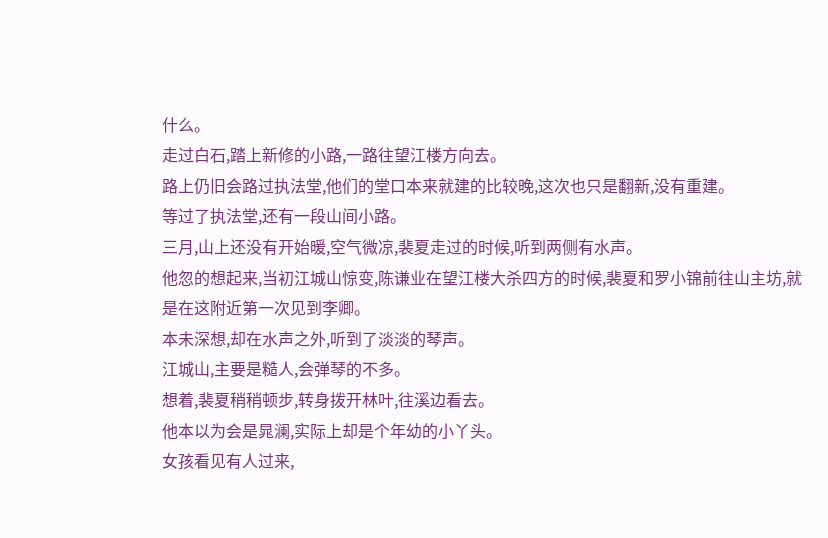什么。
走过白石,踏上新修的小路,一路往望江楼方向去。
路上仍旧会路过执法堂,他们的堂口本来就建的比较晚,这次也只是翻新,没有重建。
等过了执法堂,还有一段山间小路。
三月,山上还没有开始暖,空气微凉,裴夏走过的时候,听到两侧有水声。
他忽的想起来,当初江城山惊变,陈谦业在望江楼大杀四方的时候,裴夏和罗小锦前往山主坊,就是在这附近第一次见到李卿。
本未深想,却在水声之外,听到了淡淡的琴声。
江城山,主要是糙人,会弹琴的不多。
想着,裴夏稍稍顿步,转身拨开林叶,往溪边看去。
他本以为会是晁澜,实际上却是个年幼的小丫头。
女孩看见有人过来,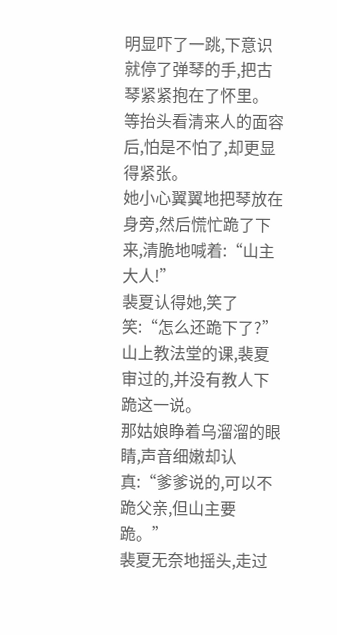明显吓了一跳,下意识就停了弹琴的手,把古琴紧紧抱在了怀里。
等抬头看清来人的面容后,怕是不怕了,却更显得紧张。
她小心翼翼地把琴放在身旁,然后慌忙跪了下来,清脆地喊着:“山主大人!”
裴夏认得她,笑了笑:“怎么还跪下了?”
山上教法堂的课,裴夏审过的,并没有教人下跪这一说。
那姑娘睁着乌溜溜的眼睛,声音细嫩却认真:“爹爹说的,可以不跪父亲,但山主要跪。”
裴夏无奈地摇头,走过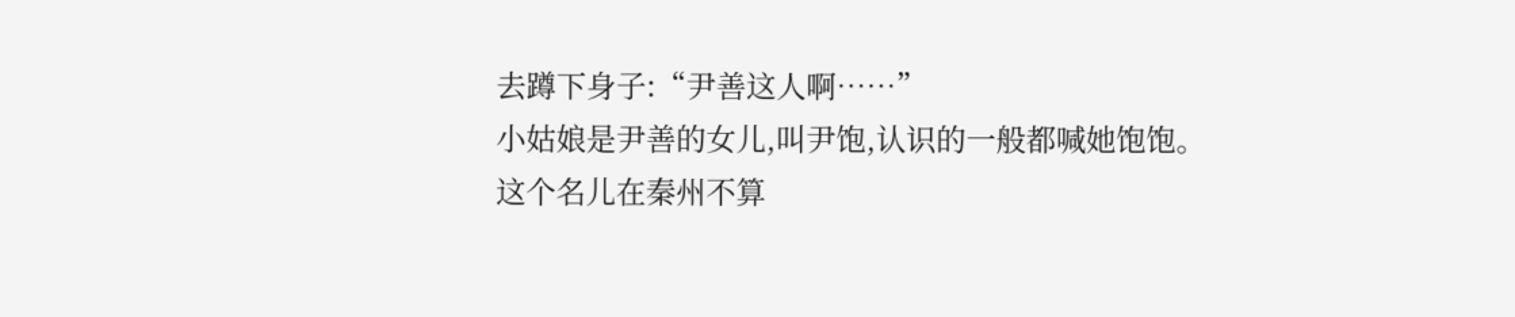去蹲下身子:“尹善这人啊……”
小姑娘是尹善的女儿,叫尹饱,认识的一般都喊她饱饱。
这个名儿在秦州不算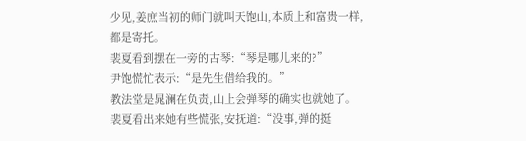少见,姜庶当初的师门就叫天饱山,本质上和富贵一样,都是寄托。
裴夏看到摆在一旁的古琴:“琴是哪儿来的?”
尹饱慌忙表示:“是先生借给我的。”
教法堂是晁澜在负责,山上会弹琴的确实也就她了。
裴夏看出来她有些慌张,安抚道:“没事,弹的挺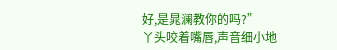好,是晁澜教你的吗?”
丫头咬着嘴唇,声音细小地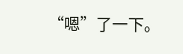“嗯”了一下。